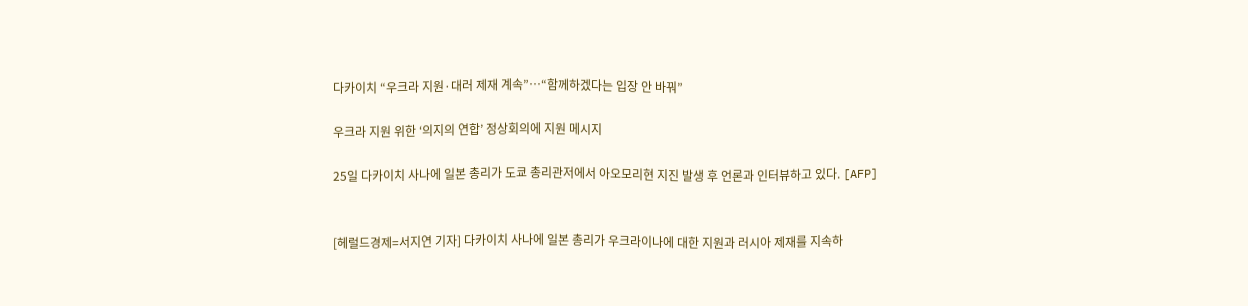다카이치 “우크라 지원·대러 제재 계속”…“함께하겠다는 입장 안 바꿔”

우크라 지원 위한 ‘의지의 연합’ 정상회의에 지원 메시지

25일 다카이치 사나에 일본 총리가 도쿄 총리관저에서 아오모리현 지진 발생 후 언론과 인터뷰하고 있다. [AFP]


[헤럴드경제=서지연 기자] 다카이치 사나에 일본 총리가 우크라이나에 대한 지원과 러시아 제재를 지속하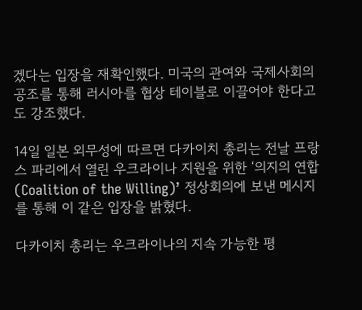겠다는 입장을 재확인했다. 미국의 관여와 국제사회의 공조를 통해 러시아를 협상 테이블로 이끌어야 한다고도 강조했다.

14일 일본 외무성에 따르면 다카이치 총리는 전날 프랑스 파리에서 열린 우크라이나 지원을 위한 ‘의지의 연합(Coalition of the Willing)’ 정상회의에 보낸 메시지를 통해 이 같은 입장을 밝혔다.

다카이치 총리는 우크라이나의 지속 가능한 평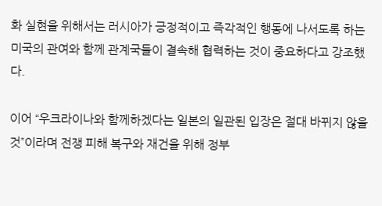화 실현을 위해서는 러시아가 긍정적이고 즉각적인 행동에 나서도록 하는 미국의 관여와 함께 관계국들이 결속해 협력하는 것이 중요하다고 강조했다.

이어 “우크라이나와 함께하겠다는 일본의 일관된 입장은 절대 바뀌지 않을 것”이라며 전쟁 피해 복구와 재건을 위해 정부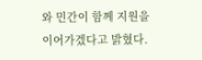와 민간이 함께 지원을 이어가겠다고 밝혔다.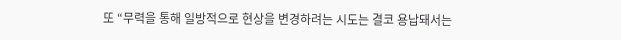또 “무력을 통해 일방적으로 현상을 변경하려는 시도는 결코 용납돼서는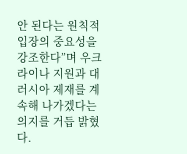안 된다는 원칙적 입장의 중요성을 강조한다”며 우크라이나 지원과 대러시아 제재를 계속해 나가겠다는 의지를 거듭 밝혔다.